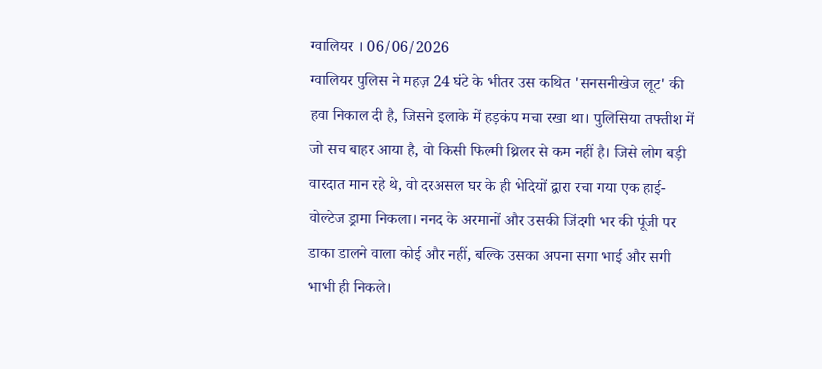ग्वालियर । 06/06/2026
ग्वालियर पुलिस ने महज़ 24 घंटे के भीतर उस कथित 'सनसनीखेज लूट' की हवा निकाल दी है, जिसने इलाके में हड़कंप मचा रखा था। पुलिसिया तफ्तीश में जो सच बाहर आया है, वो किसी फिल्मी थ्रिलर से कम नहीं है। जिसे लोग बड़ी वारदात मान रहे थे, वो दरअसल घर के ही भेदियों द्वारा रचा गया एक हाई-वोल्टेज ड्रामा निकला। ननद के अरमानों और उसकी जिंदगी भर की पूंजी पर डाका डालने वाला कोई और नहीं, बल्कि उसका अपना सगा भाई और सगी भाभी ही निकले।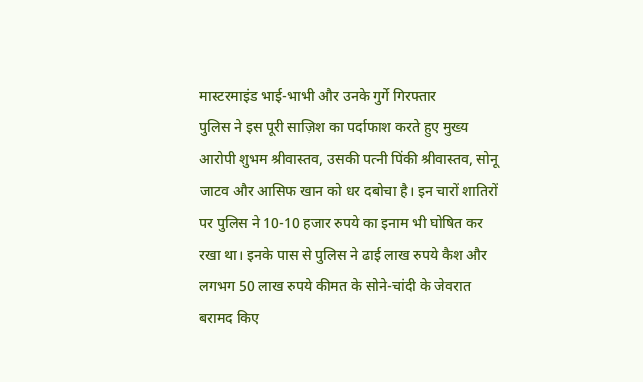मास्टरमाइंड भाई-भाभी और उनके गुर्गे गिरफ्तार
पुलिस ने इस पूरी साज़िश का पर्दाफाश करते हुए मुख्य आरोपी शुभम श्रीवास्तव, उसकी पत्नी पिंकी श्रीवास्तव, सोनू जाटव और आसिफ खान को धर दबोचा है। इन चारों शातिरों पर पुलिस ने 10-10 हजार रुपये का इनाम भी घोषित कर रखा था। इनके पास से पुलिस ने ढाई लाख रुपये कैश और लगभग 50 लाख रुपये कीमत के सोने-चांदी के जेवरात बरामद किए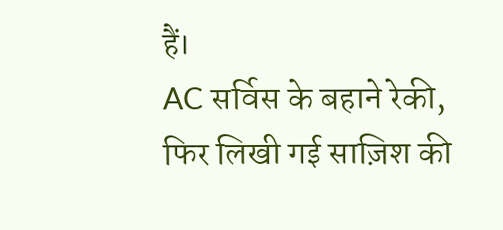हैं।
AC सर्विस के बहाने रेकी, फिर लिखी गई साज़िश की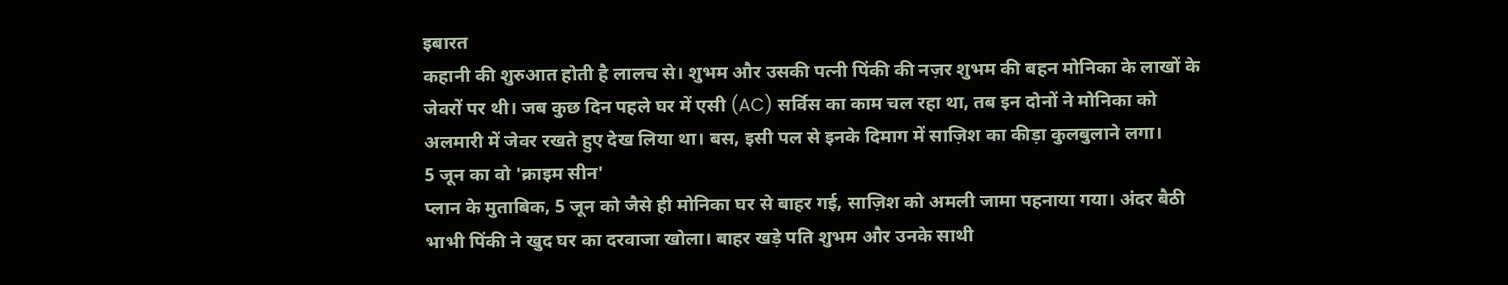इबारत
कहानी की शुरुआत होती है लालच से। शुभम और उसकी पत्नी पिंकी की नज़र शुभम की बहन मोनिका के लाखों के जेवरों पर थी। जब कुछ दिन पहले घर में एसी (AC) सर्विस का काम चल रहा था, तब इन दोनों ने मोनिका को अलमारी में जेवर रखते हुए देख लिया था। बस, इसी पल से इनके दिमाग में साज़िश का कीड़ा कुलबुलाने लगा।
5 जून का वो 'क्राइम सीन'
प्लान के मुताबिक, 5 जून को जैसे ही मोनिका घर से बाहर गई, साज़िश को अमली जामा पहनाया गया। अंदर बैठी भाभी पिंकी ने खुद घर का दरवाजा खोला। बाहर खड़े पति शुभम और उनके साथी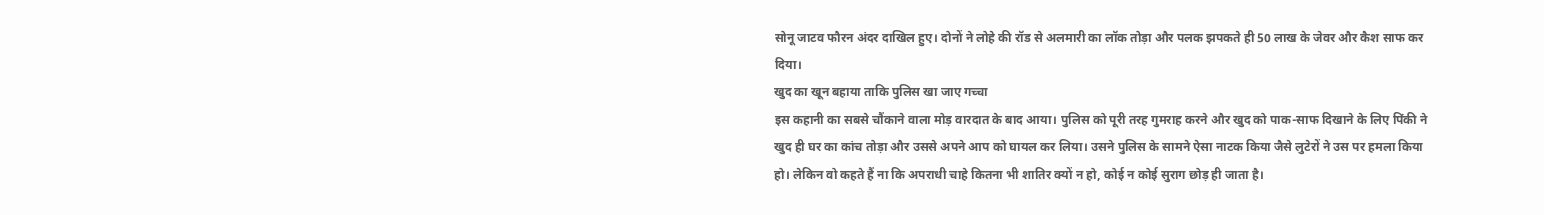सोनू जाटव फौरन अंदर दाखिल हुए। दोनों ने लोहे की रॉड से अलमारी का लॉक तोड़ा और पलक झपकते ही 50 लाख के जेवर और कैश साफ कर दिया।
खुद का खून बहाया ताकि पुलिस खा जाए गच्चा
इस कहानी का सबसे चौंकाने वाला मोड़ वारदात के बाद आया। पुलिस को पूरी तरह गुमराह करने और खुद को पाक-साफ दिखाने के लिए पिंकी ने खुद ही घर का कांच तोड़ा और उससे अपने आप को घायल कर लिया। उसने पुलिस के सामने ऐसा नाटक किया जैसे लुटेरों ने उस पर हमला किया हो। लेकिन वो कहते हैं ना कि अपराधी चाहे कितना भी शातिर क्यों न हो, कोई न कोई सुराग छोड़ ही जाता है।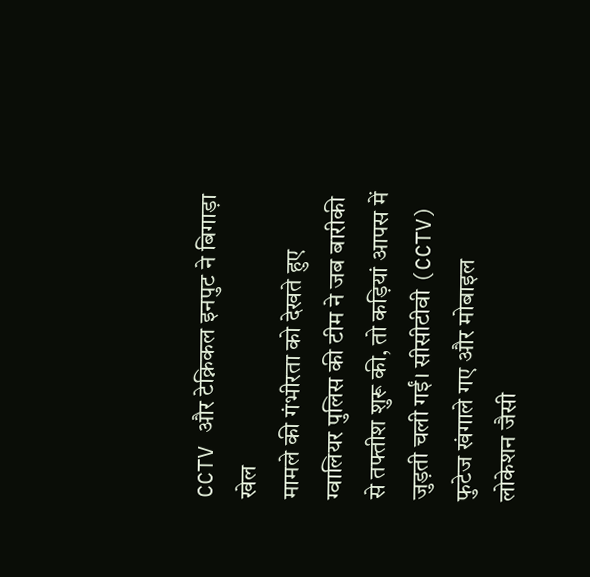CCTV और टेक्निकल इनपुट ने बिगाड़ा खेल
मामले की गंभीरता को देखते हुए ग्वालियर पुलिस की टीम ने जब बारीकी से तफ्तीश शुरू की, तो कड़ियां आपस में जुड़ती चली गईं। सीसीटीवी (CCTV) फुटेज खंगाले गए और मोबाइल लोकेशन जैसी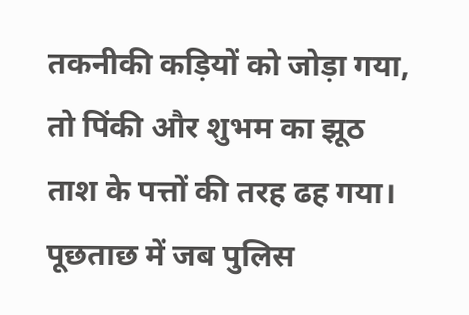तकनीकी कड़ियों को जोड़ा गया, तो पिंकी और शुभम का झूठ ताश के पत्तों की तरह ढह गया।
पूछताछ में जब पुलिस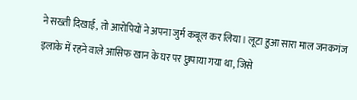ने सख्ती दिखाई, तो आरोपियों ने अपना जुर्म कबूल कर लिया। लूटा हुआ सारा माल जनकगंज इलाके में रहने वाले आसिफ खान के घर पर छुपाया गया था, जिसे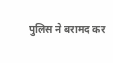पुलिस ने बरामद कर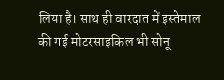लिया है। साथ ही वारदात में इस्तेमाल की गई मोटरसाइकिल भी सोनू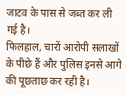जाटव के पास से जब्त कर ली गई है।
फिलहाल, चारों आरोपी सलाखों के पीछे हैं और पुलिस इनसे आगे की पूछताछ कर रही है।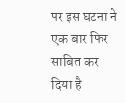पर इस घटना ने एक बार फिर साबित कर दिया है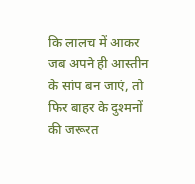कि लालच में आकर जब अपने ही आस्तीन के सांप बन जाएं, तो फिर बाहर के दुश्मनों की जरूरत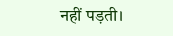नहीं पड़ती।